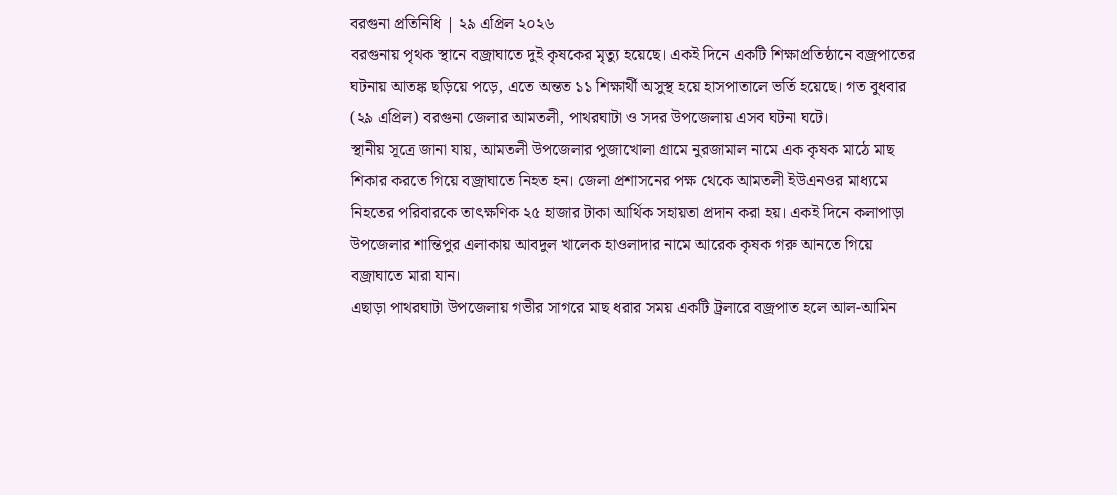বরগুনা প্রতিনিধি | ২৯ এপ্রিল ২০২৬
বরগুনায় পৃথক স্থানে বজ্রাঘাতে দুই কৃষকের মৃত্যু হয়েছে। একই দিনে একটি শিক্ষাপ্রতিষ্ঠানে বজ্রপাতের ঘটনায় আতঙ্ক ছড়িয়ে পড়ে, এতে অন্তত ১১ শিক্ষার্থী অসুস্থ হয়ে হাসপাতালে ভর্তি হয়েছে। গত বুধবার (২৯ এপ্রিল) বরগুনা জেলার আমতলী, পাথরঘাটা ও সদর উপজেলায় এসব ঘটনা ঘটে।
স্থানীয় সূত্রে জানা যায়, আমতলী উপজেলার পুজাখোলা গ্রামে নুরজামাল নামে এক কৃষক মাঠে মাছ শিকার করতে গিয়ে বজ্রাঘাতে নিহত হন। জেলা প্রশাসনের পক্ষ থেকে আমতলী ইউএনওর মাধ্যমে নিহতের পরিবারকে তাৎক্ষণিক ২৫ হাজার টাকা আর্থিক সহায়তা প্রদান করা হয়। একই দিনে কলাপাড়া উপজেলার শান্তিপুর এলাকায় আবদুল খালেক হাওলাদার নামে আরেক কৃষক গরু আনতে গিয়ে বজ্রাঘাতে মারা যান।
এছাড়া পাথরঘাটা উপজেলায় গভীর সাগরে মাছ ধরার সময় একটি ট্রলারে বজ্রপাত হলে আল-আমিন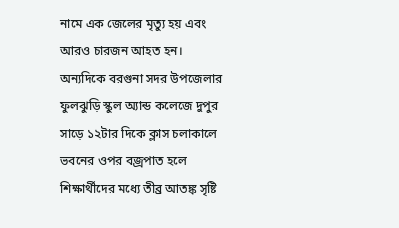নামে এক জেলের মৃত্যু হয় এবং আরও চারজন আহত হন।
অন্যদিকে বরগুনা সদর উপজেলার ফুলঝুড়ি স্কুল অ্যান্ড কলেজে দুপুর সাড়ে ১২টার দিকে ক্লাস চলাকালে ভবনের ওপর বজ্রপাত হলে শিক্ষার্থীদের মধ্যে তীব্র আতঙ্ক সৃষ্টি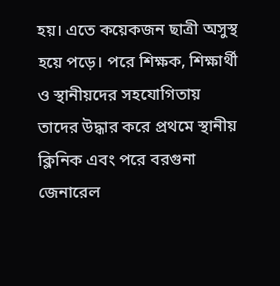হয়। এতে কয়েকজন ছাত্রী অসুস্থ হয়ে পড়ে। পরে শিক্ষক, শিক্ষার্থী ও স্থানীয়দের সহযোগিতায় তাদের উদ্ধার করে প্রথমে স্থানীয় ক্লিনিক এবং পরে বরগুনা জেনারেল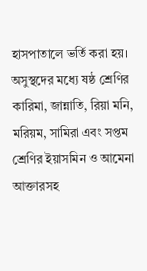হাসপাতালে ভর্তি করা হয়।
অসুস্থদের মধ্যে ষষ্ঠ শ্রেণির কারিমা, জান্নাতি, রিয়া মনি, মরিয়ম, সামিরা এবং সপ্তম শ্রেণির ইয়াসমিন ও আমেনা আক্তারসহ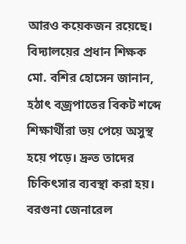আরও কয়েকজন রয়েছে।
বিদ্যালয়ের প্রধান শিক্ষক মো. বশির হোসেন জানান, হঠাৎ বজ্রপাতের বিকট শব্দে শিক্ষার্থীরা ভয় পেয়ে অসুস্থ হয়ে পড়ে। দ্রুত তাদের চিকিৎসার ব্যবস্থা করা হয়।
বরগুনা জেনারেল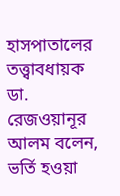হাসপাতালের তত্ত্বাবধায়ক ডা. রেজওয়ানূর আলম বলেন, ভর্তি হওয়া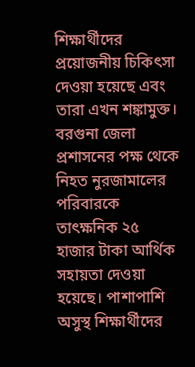শিক্ষার্থীদের প্রয়োজনীয় চিকিৎসা দেওয়া হয়েছে এবং তারা এখন শঙ্কামুক্ত।
বরগুনা জেলা প্রশাসনের পক্ষ থেকে নিহত নুরজামালের পরিবারকে তাৎক্ষনিক ২৫ হাজার টাকা আর্থিক সহায়তা দেওয়া হয়েছে। পাশাপাশি অসুস্থ শিক্ষার্থীদের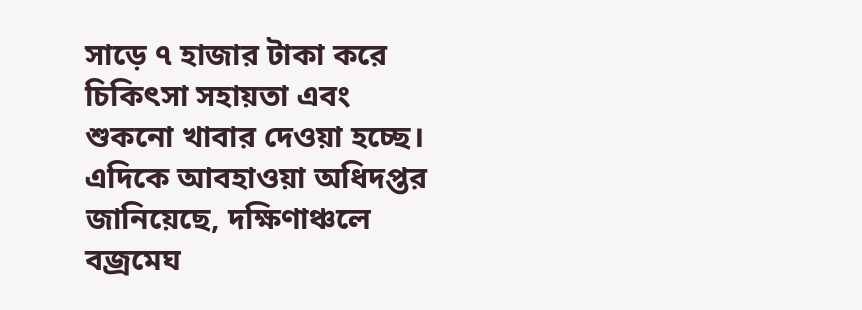সাড়ে ৭ হাজার টাকা করে চিকিৎসা সহায়তা এবং শুকনো খাবার দেওয়া হচ্ছে।
এদিকে আবহাওয়া অধিদপ্তর জানিয়েছে, দক্ষিণাঞ্চলে বজ্রমেঘ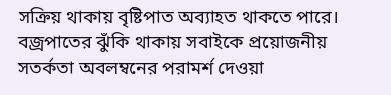সক্রিয় থাকায় বৃষ্টিপাত অব্যাহত থাকতে পারে। বজ্রপাতের ঝুঁকি থাকায় সবাইকে প্রয়োজনীয় সতর্কতা অবলম্বনের পরামর্শ দেওয়া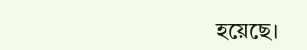হয়েছে।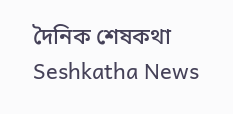দৈনিক শেষকথা Seshkatha News